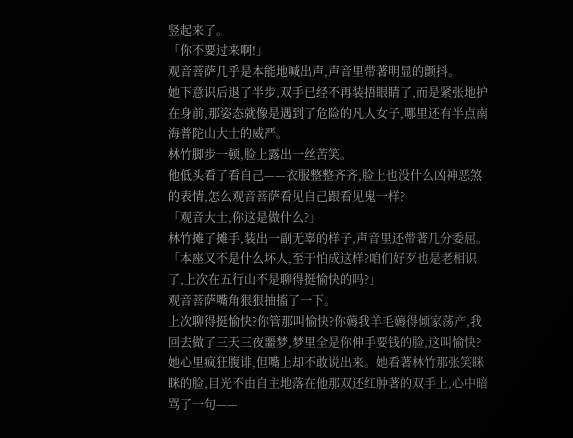竖起来了。
「你不要过来啊!」
观音菩萨几乎是本能地喊出声,声音里带著明显的颤抖。
她下意识后退了半步,双手已经不再装捂眼睛了,而是紧张地护在身前,那姿态就像是遇到了危险的凡人女子,哪里还有半点南海普陀山大士的威严。
林竹脚步一顿,脸上露出一丝苦笑。
他低头看了看自己——衣服整整齐齐,脸上也没什么凶神恶煞的表情,怎么观音菩萨看见自己跟看见鬼一样?
「观音大士,你这是做什么?」
林竹摊了摊手,装出一副无辜的样子,声音里还带著几分委屈。
「本座又不是什么坏人,至于怕成这样?咱们好歹也是老相识了,上次在五行山不是聊得挺愉快的吗?」
观音菩萨嘴角狠狠抽搐了一下。
上次聊得挺愉快?你管那叫愉快?你薅我羊毛薅得倾家荡产,我回去做了三天三夜噩梦,梦里全是你伸手要钱的脸,这叫愉快?
她心里疯狂腹诽,但嘴上却不敢说出来。她看著林竹那张笑眯眯的脸,目光不由自主地落在他那双还红肿著的双手上,心中暗骂了一句——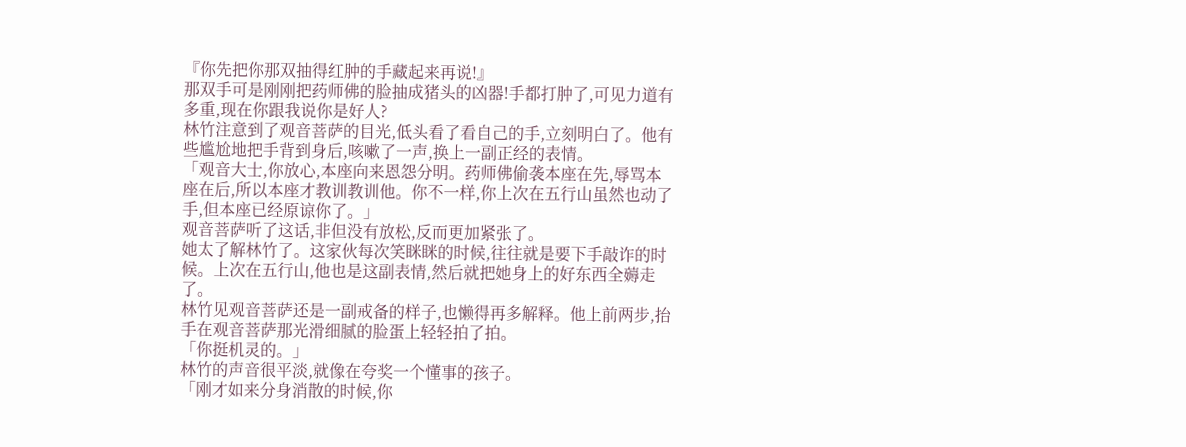『你先把你那双抽得红肿的手藏起来再说!』
那双手可是刚刚把药师佛的脸抽成猪头的凶器!手都打肿了,可见力道有多重,现在你跟我说你是好人?
林竹注意到了观音菩萨的目光,低头看了看自己的手,立刻明白了。他有些尴尬地把手背到身后,咳嗽了一声,换上一副正经的表情。
「观音大士,你放心,本座向来恩怨分明。药师佛偷袭本座在先,辱骂本座在后,所以本座才教训教训他。你不一样,你上次在五行山虽然也动了手,但本座已经原谅你了。」
观音菩萨听了这话,非但没有放松,反而更加紧张了。
她太了解林竹了。这家伙每次笑眯眯的时候,往往就是要下手敲诈的时候。上次在五行山,他也是这副表情,然后就把她身上的好东西全薅走了。
林竹见观音菩萨还是一副戒备的样子,也懒得再多解释。他上前两步,抬手在观音菩萨那光滑细腻的脸蛋上轻轻拍了拍。
「你挺机灵的。」
林竹的声音很平淡,就像在夸奖一个懂事的孩子。
「刚才如来分身消散的时候,你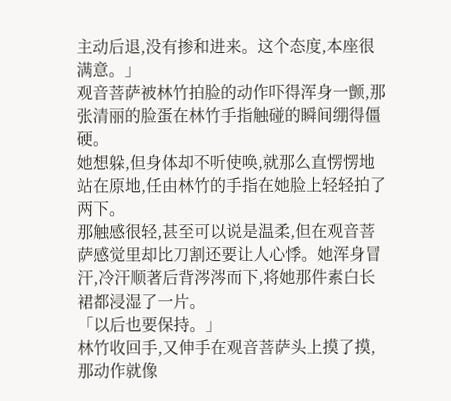主动后退,没有掺和进来。这个态度,本座很满意。」
观音菩萨被林竹拍脸的动作吓得浑身一颤,那张清丽的脸蛋在林竹手指触碰的瞬间绷得僵硬。
她想躲,但身体却不听使唤,就那么直愣愣地站在原地,任由林竹的手指在她脸上轻轻拍了两下。
那触感很轻,甚至可以说是温柔,但在观音菩萨感觉里却比刀割还要让人心悸。她浑身冒汗,冷汗顺著后背涔涔而下,将她那件素白长裙都浸湿了一片。
「以后也要保持。」
林竹收回手,又伸手在观音菩萨头上摸了摸,那动作就像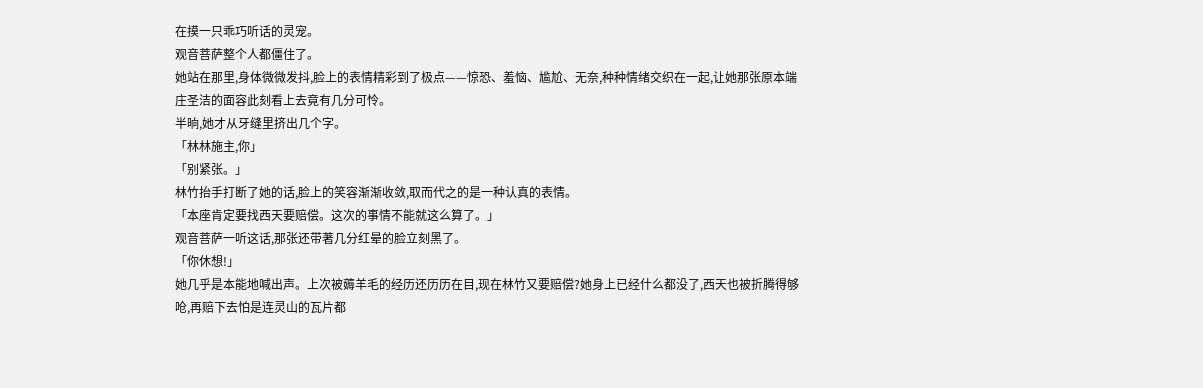在摸一只乖巧听话的灵宠。
观音菩萨整个人都僵住了。
她站在那里,身体微微发抖,脸上的表情精彩到了极点——惊恐、羞恼、尴尬、无奈,种种情绪交织在一起,让她那张原本端庄圣洁的面容此刻看上去竟有几分可怜。
半晌,她才从牙缝里挤出几个字。
「林林施主,你」
「别紧张。」
林竹抬手打断了她的话,脸上的笑容渐渐收敛,取而代之的是一种认真的表情。
「本座肯定要找西天要赔偿。这次的事情不能就这么算了。」
观音菩萨一听这话,那张还带著几分红晕的脸立刻黑了。
「你休想!」
她几乎是本能地喊出声。上次被薅羊毛的经历还历历在目,现在林竹又要赔偿?她身上已经什么都没了,西天也被折腾得够呛,再赔下去怕是连灵山的瓦片都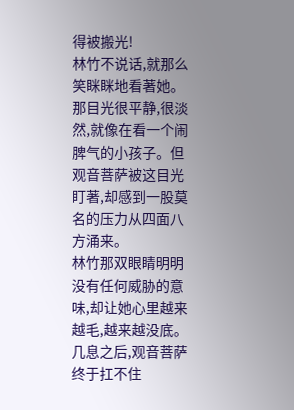得被搬光!
林竹不说话,就那么笑眯眯地看著她。
那目光很平静,很淡然,就像在看一个闹脾气的小孩子。但观音菩萨被这目光盯著,却感到一股莫名的压力从四面八方涌来。
林竹那双眼睛明明没有任何威胁的意味,却让她心里越来越毛,越来越没底。
几息之后,观音菩萨终于扛不住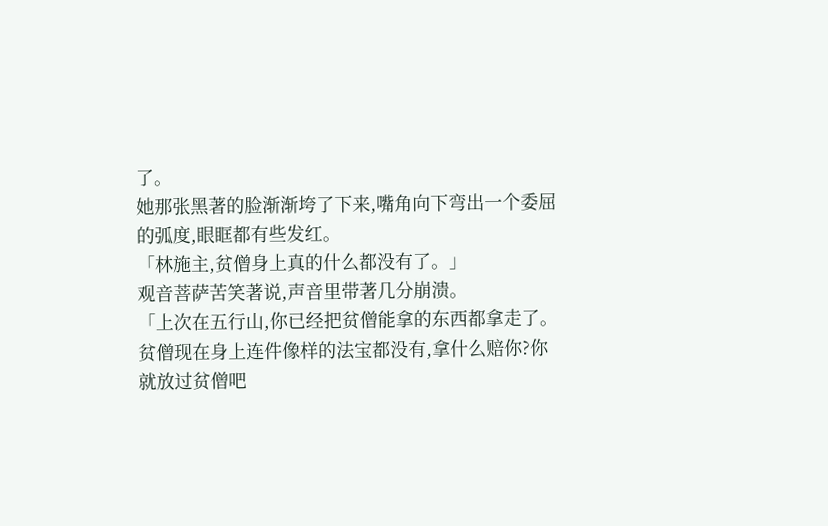了。
她那张黑著的脸渐渐垮了下来,嘴角向下弯出一个委屈的弧度,眼眶都有些发红。
「林施主,贫僧身上真的什么都没有了。」
观音菩萨苦笑著说,声音里带著几分崩溃。
「上次在五行山,你已经把贫僧能拿的东西都拿走了。贫僧现在身上连件像样的法宝都没有,拿什么赔你?你就放过贫僧吧